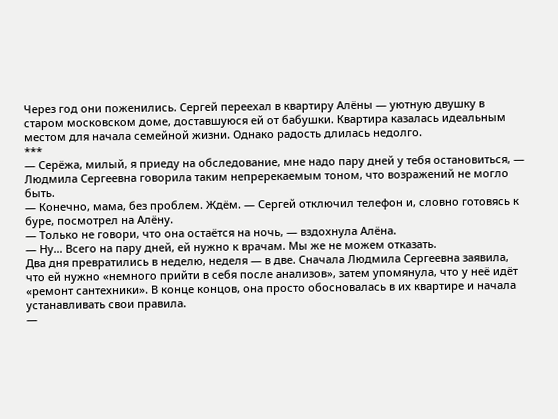Через год они поженились. Сергей переехал в квартиру Алёны — уютную двушку в старом московском доме, доставшуюся ей от бабушки. Квартира казалась идеальным местом для начала семейной жизни. Однако радость длилась недолго.
***
— Серёжа, милый, я приеду на обследование, мне надо пару дней у тебя остановиться, — Людмила Сергеевна говорила таким непререкаемым тоном, что возражений не могло быть.
— Конечно, мама, без проблем. Ждём. — Сергей отключил телефон и, словно готовясь к буре, посмотрел на Алёну.
— Только не говори, что она остаётся на ночь, — вздохнула Алёна.
— Ну… Всего на пару дней, ей нужно к врачам. Мы же не можем отказать.
Два дня превратились в неделю, неделя — в две. Сначала Людмила Сергеевна заявила, что ей нужно «немного прийти в себя после анализов», затем упомянула, что у неё идёт «ремонт сантехники». В конце концов, она просто обосновалась в их квартире и начала устанавливать свои правила.
—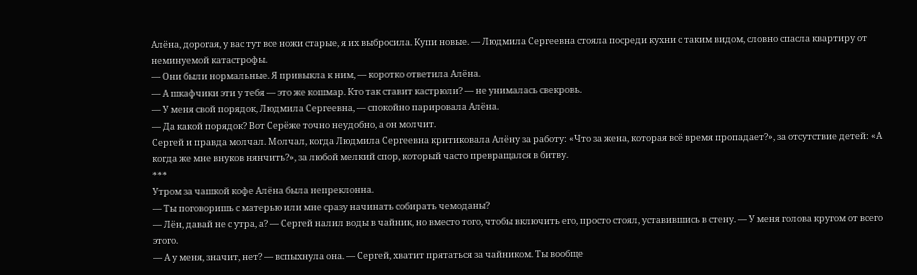Алёна, дорогая, у вас тут все ножи старые, я их выбросила. Купи новые. — Людмила Сергеевна стояла посреди кухни с таким видом, словно спасла квартиру от неминуемой катастрофы.
— Они были нормальные. Я привыкла к ним, — коротко ответила Алёна.
— А шкафчики эти у тебя — это же кошмар. Кто так ставит кастрюли? — не унималась свекровь.
— У меня свой порядок, Людмила Сергеевна, — спокойно парировала Алёна.
— Да какой порядок? Вот Серёже точно неудобно, а он молчит.
Сергей и правда молчал. Молчал, когда Людмила Сергеевна критиковала Алёну за работу: «Что за жена, которая всё время пропадает?», за отсутствие детей: «А когда же мне внуков нянчить?», за любой мелкий спор, который часто превращался в битву.
***
Утром за чашкой кофе Алëна была непреклонна.
— Ты поговоришь с матерью или мне сразу начинать собирать чемоданы?
— Лён, давай не с утра, а? — Сергей налил воды в чайник, но вместо того, чтобы включить его, просто стоял, уставившись в стену. — У меня голова кругом от всего этого.
— А у меня, значит, нет? — вспыхнула она. — Сергей, хватит прятаться за чайником. Ты вообще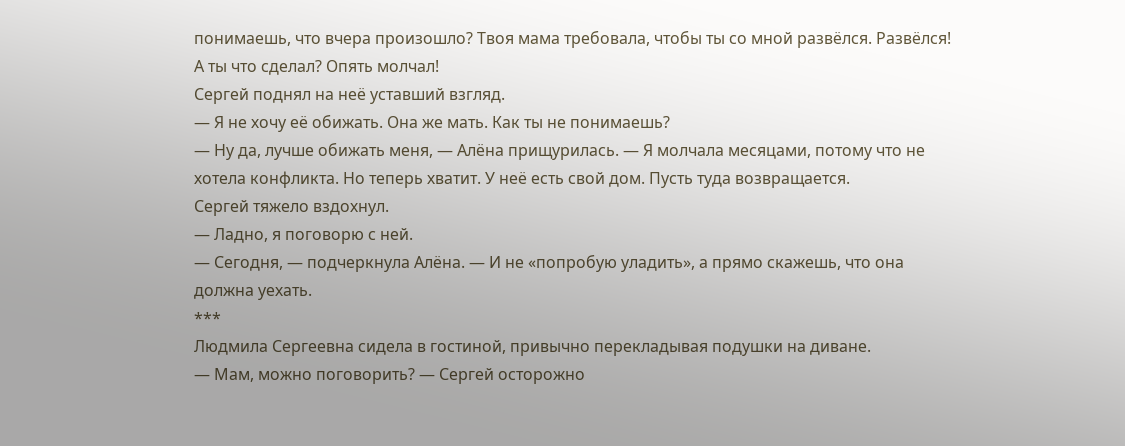понимаешь, что вчера произошло? Твоя мама требовала, чтобы ты со мной развёлся. Развёлся! А ты что сделал? Опять молчал!
Сергей поднял на неё уставший взгляд.
— Я не хочу её обижать. Она же мать. Как ты не понимаешь?
— Ну да, лучше обижать меня, — Алёна прищурилась. — Я молчала месяцами, потому что не хотела конфликта. Но теперь хватит. У неё есть свой дом. Пусть туда возвращается.
Сергей тяжело вздохнул.
— Ладно, я поговорю с ней.
— Сегодня, — подчеркнула Алёна. — И не «попробую уладить», а прямо скажешь, что она должна уехать.
***
Людмила Сергеевна сидела в гостиной, привычно перекладывая подушки на диване.
— Мам, можно поговорить? — Сергей осторожно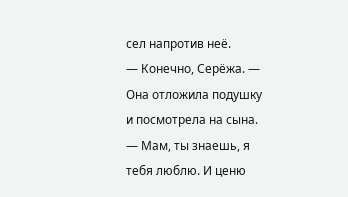сел напротив неё.
— Конечно, Серёжа. — Она отложила подушку и посмотрела на сына.
— Мам, ты знаешь, я тебя люблю. И ценю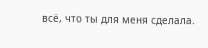всё, что ты для меня сделала.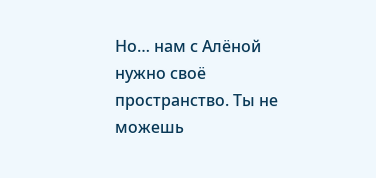Но… нам с Алёной нужно своё пространство. Ты не можешь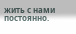жить с нами постоянно.